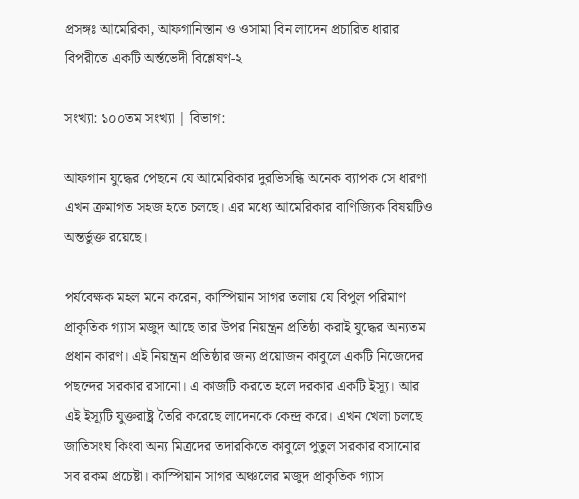প্রসঙ্গঃ আমেরিকা, আফগানিস্তান ও ওসামা বিন লাদেন প্রচারিত ধারার বিপরীতে একটি অর্ন্তভেদী বিশ্লেষণ-২

সংখ্যা: ১০০তম সংখ্যা | বিভাগ:

আফগান যুদ্ধের পেছনে যে আমেরিকার দুরভিসন্ধি অনেক ব্যাপক সে ধারণা এখন ক্রমাগত সহজ হতে চলছে। এর মধ্যে আমেরিকার বাণিজ্যিক বিষয়টিও অন্তর্ভুক্ত রয়েছে।

পর্যবেক্ষক মহল মনে করেন, কাস্পিয়ান সাগর তলায় যে বিপুল পরিমাণ প্রাকৃতিক গ্যাস মজুদ আছে তার উপর নিয়ন্ত্রন প্রতিষ্ঠা করাই যুদ্ধের অন্যতম প্রধান কারণ। এই নিয়ন্ত্রন প্রতিষ্ঠার জন্য প্রয়োজন কাবুলে একটি নিজেদের পছন্দের সরকার রসানো। এ কাজটি করতে হলে দরকার একটি ইস্যূ। আর এই ইস্যূটি যুক্তরাষ্ট্র তৈরি করেছে লাদেনকে কেন্দ্র করে। এখন খেলা চলছে জাতিসংঘ কিংবা অন্য মিত্রদের তদারকিতে কাবুলে পুতুল সরকার বসানোর সব রকম প্রচেষ্টা। কাস্পিয়ান সাগর অঞ্চলের মজুদ প্রাকৃতিক গ্যাস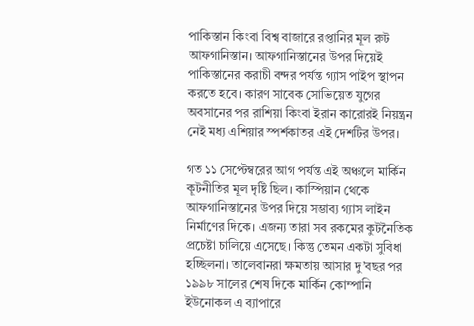পাকিস্তান কিংবা বিশ্ব বাজারে রপ্তানির মূল রুট আফগানিস্তান। আফগানিস্তানের উপর দিয়েই পাকিস্তানের করাচী বন্দর পর্যন্ত গ্যাস পাইপ স্থাপন করতে হবে। কারণ সাবেক সোভিয়েত যুগের অবসানের পর রাশিয়া কিংবা ইরান কারোরই নিয়ন্ত্রন নেই মধ্য এশিয়ার স্পর্শকাতর এই দেশটির উপর।

গত ১১ সেপ্টেম্বরের আগ পর্যন্ত এই অঞ্চলে মার্কিন কূটনীতির মূল দৃষ্টি ছিল। কাস্পিয়ান থেকে আফগানিস্তানের উপর দিয়ে সম্ভাব্য গ্যাস লাইন নির্মাণের দিকে। এজন্য তারা সব রকমের কুটনৈতিক প্রচেষ্টা চালিয়ে এসেছে। কিন্তু তেমন একটা সুবিধা হচ্ছিলনা। তালেবানরা ক্ষমতায় আসার দু’বছর পর ১৯৯৮ সালের শেষ দিকে মার্কিন কোম্পানি ইউনোকল এ ব্যাপারে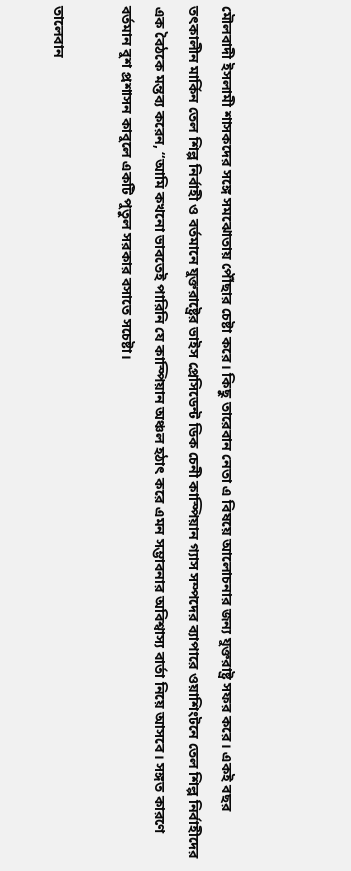মৌলবাদী ইসলামী শাসকদের সঙ্গে সমঝোতায় পৌঁছার চেষ্টা করে। কিছু তারেবান নেতা এ বিষয়ে আলোচনার জন্য যুক্তরাষ্ট্র সফর করে। একই বছর তৎকালীন মার্কিন তেল শিল্প নির্বাহী ও বর্তমানে যুক্তরাষ্ট্রের ভাইস প্রেসিডেন্ট ডিক চেনী কাস্পিয়ান গ্যাস সম্পদের ব্যাপারে ওয়াশিংটনে তেল শিল্প নির্বাহীদের এক বৈঠকে মন্তব্য করেন, “আমি কখনো ভাবতেই পারিনি যে কাস্পিয়ান অঞ্চল হঠাৎ করে এমন সম্ভাবনার অবিশ্বাস্য বার্তা নিয়ে আসবে। সঙ্গত কারণে বর্তমান বুশ প্রশাসন কাবুলে একটি পুতুল সরকার বসাতে সচেষ্টা।

তালেবান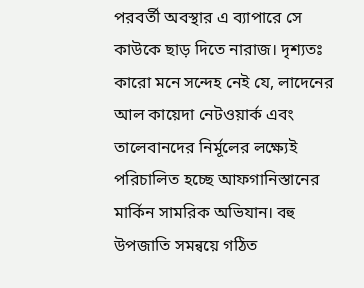পরবর্তী অবস্থার এ ব্যাপারে সে কাউকে ছাড় দিতে নারাজ। দৃশ্যতঃ কারো মনে সন্দেহ নেই যে, লাদেনের আল কায়েদা নেটওয়ার্ক এবং তালেবানদের নির্মূলের লক্ষ্যেই পরিচালিত হচ্ছে আফগানিস্তানের মার্কিন সামরিক অভিযান। বহু উপজাতি সমন্বয়ে গঠিত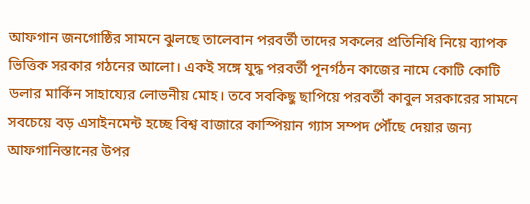আফগান জনগোষ্ঠির সামনে ঝুলছে তালেবান পরবর্তী তাদের সকলের প্রতিনিধি নিয়ে ব্যাপক ভিত্তিক সরকার গঠনের আলো। একই সঙ্গে যুদ্ধ পরবর্তী পূনর্গঠন কাজের নামে কোটি কোটি ডলার মার্কিন সাহায্যের লোভনীয় মোহ। তবে সবকিছু ছাপিয়ে পরবর্তী কাবুল সরকারের সামনে সবচেয়ে বড় এসাইনমেন্ট হচ্ছে বিশ্ব বাজারে কাস্পিয়ান গ্যাস সম্পদ পৌঁছে দেয়ার জন্য আফগানিস্তানের উপর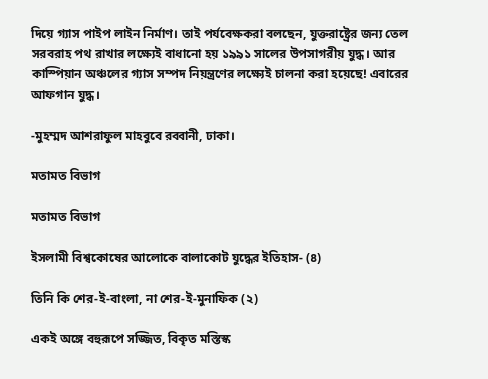দিয়ে গ্যাস পাইপ লাইন নির্মাণ। তাই পর্যবেক্ষকরা বলছেন, যুক্তরাষ্ট্রের জন্য তেল সরবরাহ পথ রাখার লক্ষ্যেই বাধানো হয় ১৯৯১ সালের উপসাগরীয় যুদ্ধ। আর কাস্পিয়ান অঞ্চলের গ্যাস সম্পদ নিয়ন্ত্রণের লক্ষ্যেই চালনা করা হয়েছে! এবারের আফগান যুদ্ধ।

-মুহম্মদ আশরাফুল মাহবুবে রব্বানী, ঢাকা।

মতামত বিভাগ

মতামত বিভাগ

ইসলামী বিশ্বকোষের আলোকে বালাকোট যুদ্ধের ইতিহাস- (৪)

তিনি কি শের-ই-বাংলা, না শের-ই-মুনাফিক (২)

একই অঙ্গে বহুরূপে সজ্জিত, বিকৃত মস্তিস্ক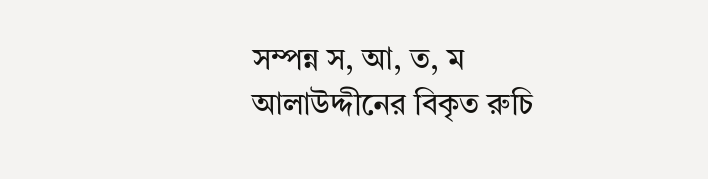সম্পন্ন স, আ, ত, ম আলাউদ্দীনের বিকৃত রুচি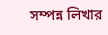সম্পন্ন লিখার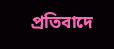প্রতিবাদে